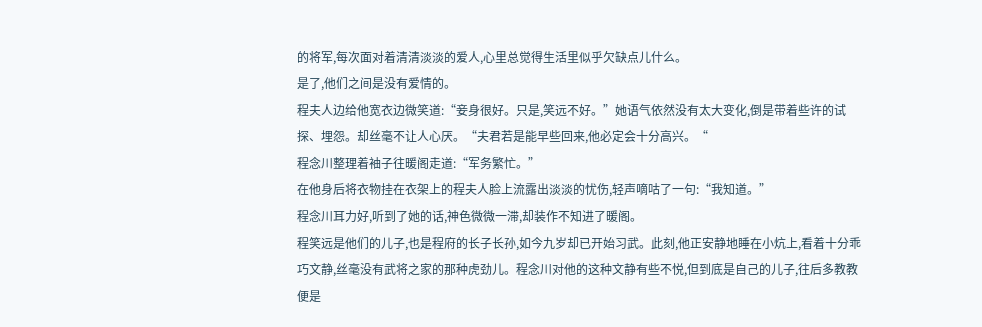的将军,每次面对着清清淡淡的爱人,心里总觉得生活里似乎欠缺点儿什么。
是了,他们之间是没有爱情的。
程夫人边给他宽衣边微笑道:“妾身很好。只是,笑远不好。”她语气依然没有太大变化,倒是带着些许的试探、埋怨。却丝毫不让人心厌。“夫君若是能早些回来,他必定会十分高兴。“
程念川整理着袖子往暖阁走道:“军务繁忙。”
在他身后将衣物挂在衣架上的程夫人脸上流露出淡淡的忧伤,轻声嘀咕了一句:“我知道。”
程念川耳力好,听到了她的话,神色微微一滞,却装作不知进了暖阁。
程笑远是他们的儿子,也是程府的长子长孙,如今九岁却已开始习武。此刻,他正安静地睡在小炕上,看着十分乖巧文静,丝毫没有武将之家的那种虎劲儿。程念川对他的这种文静有些不悦,但到底是自己的儿子,往后多教教便是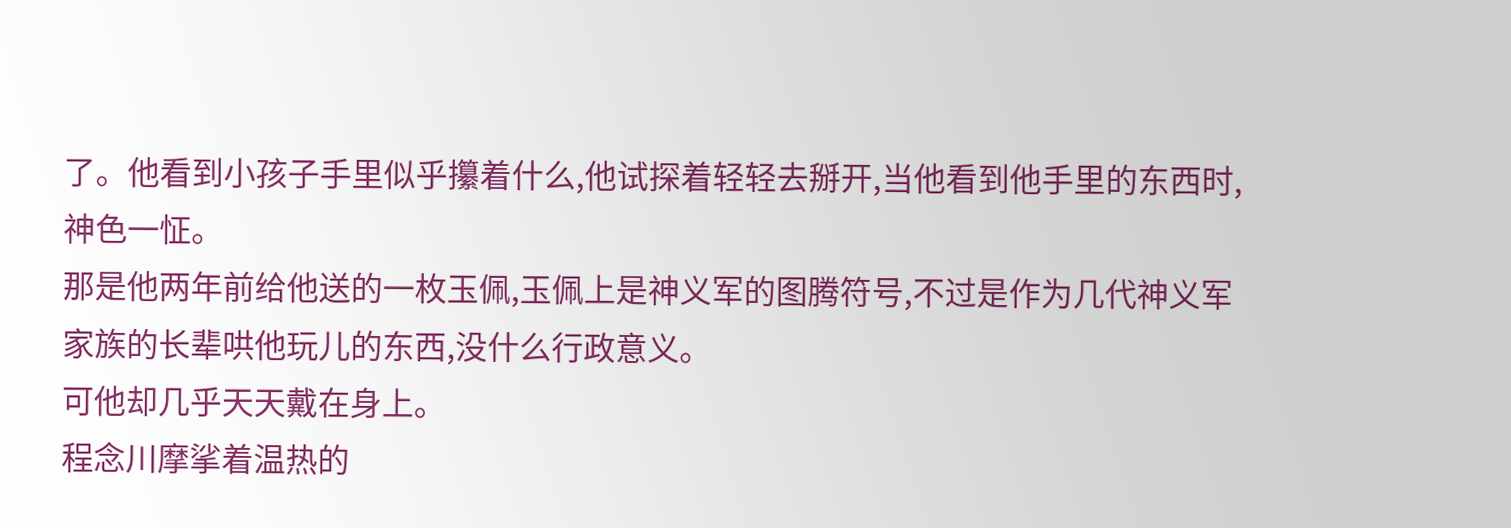了。他看到小孩子手里似乎攥着什么,他试探着轻轻去掰开,当他看到他手里的东西时,神色一怔。
那是他两年前给他送的一枚玉佩,玉佩上是神义军的图腾符号,不过是作为几代神义军家族的长辈哄他玩儿的东西,没什么行政意义。
可他却几乎天天戴在身上。
程念川摩挲着温热的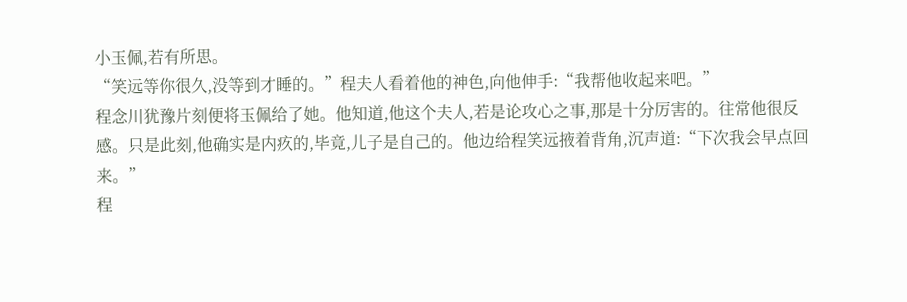小玉佩,若有所思。
“笑远等你很久,没等到才睡的。”程夫人看着他的神色,向他伸手:“我帮他收起来吧。”
程念川犹豫片刻便将玉佩给了她。他知道,他这个夫人,若是论攻心之事,那是十分厉害的。往常他很反感。只是此刻,他确实是内疚的,毕竟,儿子是自己的。他边给程笑远掖着背角,沉声道:“下次我会早点回来。”
程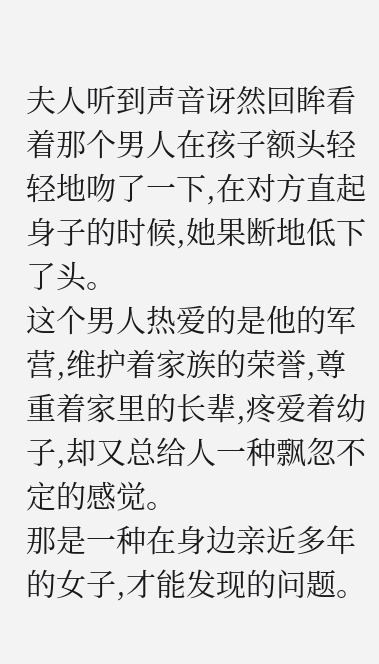夫人听到声音讶然回眸看着那个男人在孩子额头轻轻地吻了一下,在对方直起身子的时候,她果断地低下了头。
这个男人热爱的是他的军营,维护着家族的荣誉,尊重着家里的长辈,疼爱着幼子,却又总给人一种飘忽不定的感觉。
那是一种在身边亲近多年的女子,才能发现的问题。